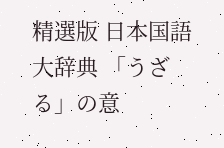精選版 日本国語大辞典 「うざる」の意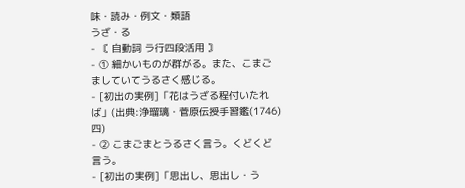味・読み・例文・類語
うざ・る
- 〘 自動詞 ラ行四段活用 〙
- ① 細かいものが群がる。また、こまごましていてうるさく感じる。
- [初出の実例]「花はうざる程付いたれば」(出典:浄瑠璃・菅原伝授手習鑑(1746)四)
- ② こまごまとうるさく言う。くどくど言う。
- [初出の実例]「思出し、思出し・う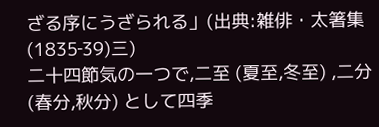ざる序にうざられる」(出典:雑俳・太箸集(1835‐39)三)
二十四節気の一つで,二至 (夏至,冬至) ,二分 (春分,秋分) として四季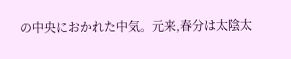の中央におかれた中気。元来,春分は太陰太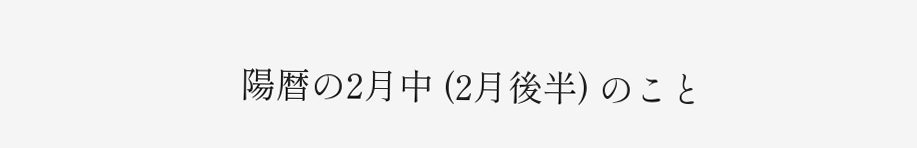陽暦の2月中 (2月後半) のこと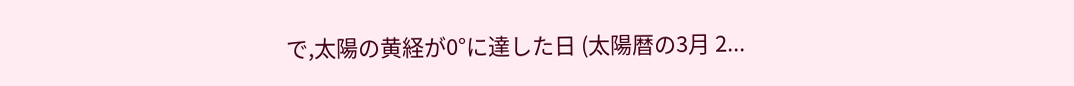で,太陽の黄経が0°に達した日 (太陽暦の3月 2...